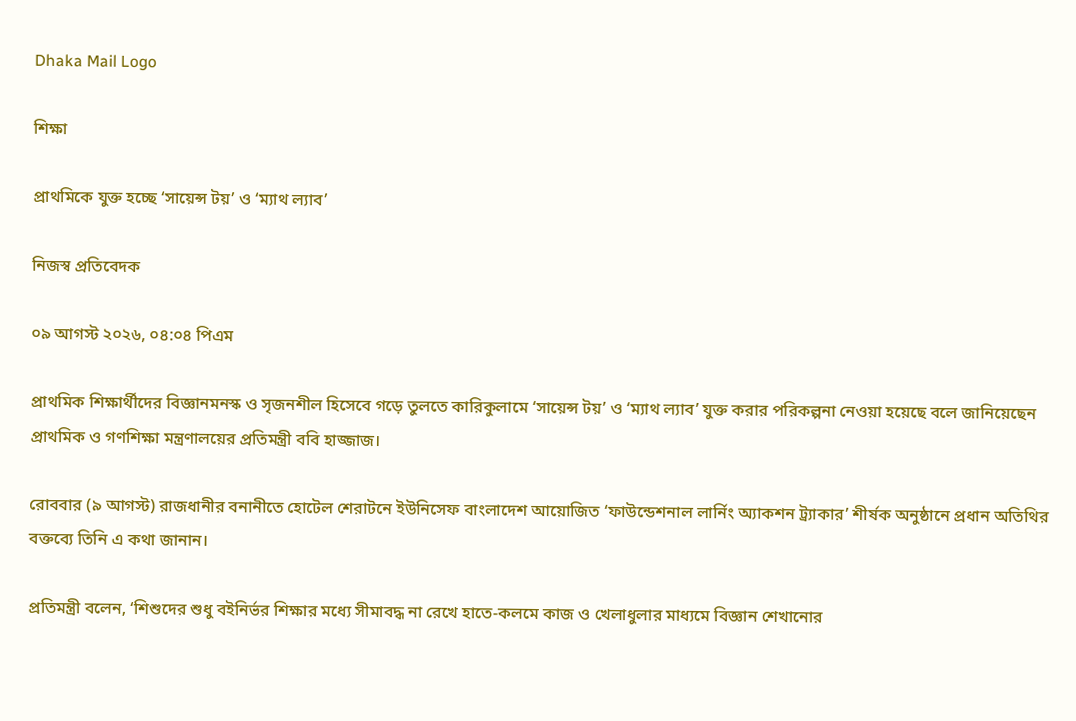Dhaka Mail Logo

শিক্ষা

প্রাথমিকে যুক্ত হচ্ছে ‘সায়েন্স টয়’ ও ‘ম্যাথ ল্যাব’

নিজস্ব প্রতিবেদক

০৯ আগস্ট ২০২৬, ০৪:০৪ পিএম

প্রাথমিক শিক্ষার্থীদের বিজ্ঞানমনস্ক ও সৃজনশীল হিসেবে গড়ে তুলতে কারিকুলামে ‘সায়েন্স টয়’ ও ‘ম্যাথ ল্যাব’ যুক্ত করার পরিকল্পনা নেওয়া হয়েছে বলে জানিয়েছেন প্রাথমিক ও গণশিক্ষা মন্ত্রণালয়ের প্রতিমন্ত্রী ববি হাজ্জাজ।

রোববার (৯ আগস্ট) রাজধানীর বনানীতে হোটেল শেরাটনে ইউনিসেফ বাংলাদেশ আয়োজিত ‘ফাউন্ডেশনাল লার্নিং অ্যাকশন ট্র্যাকার’ শীর্ষক অনুষ্ঠানে প্রধান অতিথির বক্তব্যে তিনি এ কথা জানান।

প্রতিমন্ত্রী বলেন, ‘শিশুদের শুধু বইনির্ভর শিক্ষার মধ্যে সীমাবদ্ধ না রেখে হাতে-কলমে কাজ ও খেলাধুলার মাধ্যমে বিজ্ঞান শেখানোর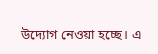উদ্যোগ নেওয়া হচ্ছে। এ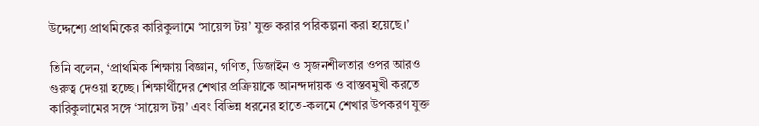উদ্দেশ্যে প্রাথমিকের কারিকুলামে ‘সায়েন্স টয়’ যুক্ত করার পরিকল্পনা করা হয়েছে।’

তিনি বলেন, ‘প্রাথমিক শিক্ষায় বিজ্ঞান, গণিত, ডিজাইন ও সৃজনশীলতার ওপর আরও গুরুত্ব দেওয়া হচ্ছে। শিক্ষার্থীদের শেখার প্রক্রিয়াকে আনন্দদায়ক ও বাস্তবমুখী করতে কারিকুলামের সঙ্গে ‘সায়েন্স টয়’ এবং বিভিন্ন ধরনের হাতে-কলমে শেখার উপকরণ যুক্ত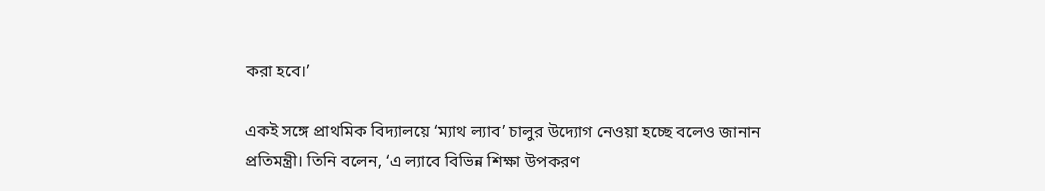করা হবে।’

একই সঙ্গে প্রাথমিক বিদ্যালয়ে ‘ম্যাথ ল্যাব’ চালুর উদ্যোগ নেওয়া হচ্ছে বলেও জানান প্রতিমন্ত্রী। তিনি বলেন, ‘এ ল্যাবে বিভিন্ন শিক্ষা উপকরণ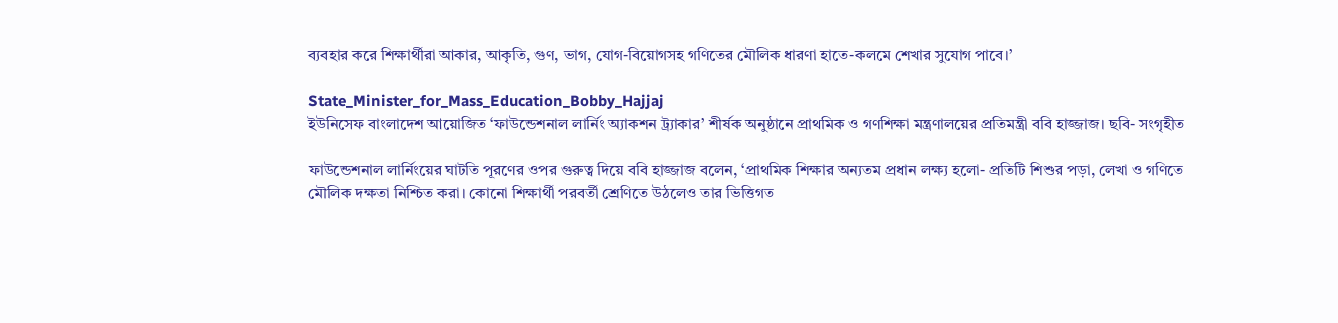ব্যবহার করে শিক্ষার্থীরা আকার, আকৃতি, গুণ, ভাগ, যোগ-বিয়োগসহ গণিতের মৌলিক ধারণা হাতে-কলমে শেখার সুযোগ পাবে।’

State_Minister_for_Mass_Education_Bobby_Hajjaj
ইউনিসেফ বাংলাদেশ আয়োজিত ‘ফাউন্ডেশনাল লার্নিং অ্যাকশন ট্র্যাকার’ শীর্ষক অনুষ্ঠানে প্রাথমিক ও গণশিক্ষা মন্ত্রণালয়ের প্রতিমন্ত্রী ববি হাজ্জাজ। ছবি- সংগৃহীত

ফাউন্ডেশনাল লার্নিংয়ের ঘাটতি পূরণের ওপর গুরুত্ব দিয়ে ববি হাজ্জাজ বলেন, ‘প্রাথমিক শিক্ষার অন্যতম প্রধান লক্ষ্য হলো- প্রতিটি শিশুর পড়া, লেখা ও গণিতে মৌলিক দক্ষতা নিশ্চিত করা। কোনো শিক্ষার্থী পরবর্তী শ্রেণিতে উঠলেও তার ভিত্তিগত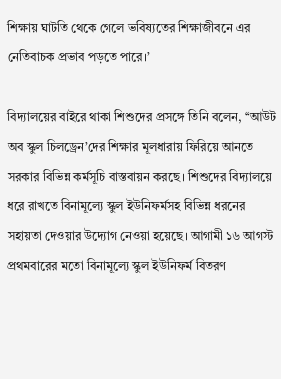শিক্ষায় ঘাটতি থেকে গেলে ভবিষ্যতের শিক্ষাজীবনে এর নেতিবাচক প্রভাব পড়তে পারে।’

বিদ্যালয়ের বাইরে থাকা শিশুদের প্রসঙ্গে তিনি বলেন, ‘‘আউট অব স্কুল চিলড্রেন’দের শিক্ষার মূলধারায় ফিরিয়ে আনতে সরকার বিভিন্ন কর্মসূচি বাস্তবায়ন করছে। শিশুদের বিদ্যালয়ে ধরে রাখতে বিনামূল্যে স্কুল ইউনিফর্মসহ বিভিন্ন ধরনের সহায়তা দেওয়ার উদ্যোগ নেওয়া হয়েছে। আগামী ১৬ আগস্ট প্রথমবারের মতো বিনামূল্যে স্কুল ইউনিফর্ম বিতরণ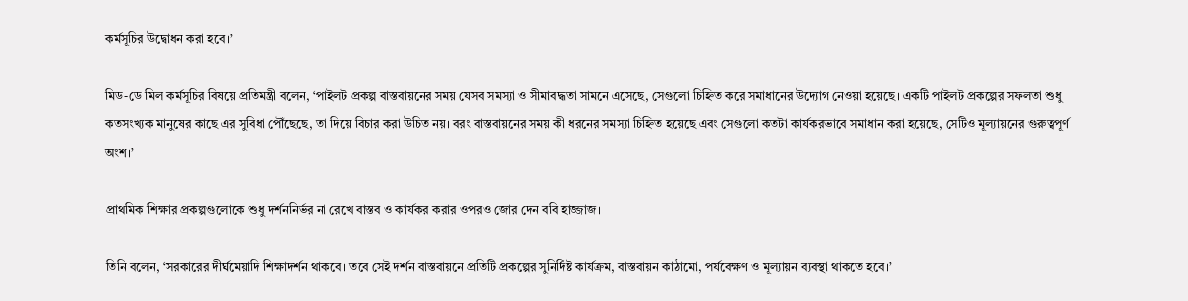কর্মসূচির উদ্বোধন করা হবে।’

মিড-ডে মিল কর্মসূচির বিষয়ে প্রতিমন্ত্রী বলেন, ‘পাইলট প্রকল্প বাস্তবায়নের সময় যেসব সমস্যা ও সীমাবদ্ধতা সামনে এসেছে, সেগুলো চিহ্নিত করে সমাধানের উদ্যোগ নেওয়া হয়েছে। একটি পাইলট প্রকল্পের সফলতা শুধু কতসংখ্যক মানুষের কাছে এর সুবিধা পৌঁছেছে, তা দিয়ে বিচার করা উচিত নয়। বরং বাস্তবায়নের সময় কী ধরনের সমস্যা চিহ্নিত হয়েছে এবং সেগুলো কতটা কার্যকরভাবে সমাধান করা হয়েছে, সেটিও মূল্যায়নের গুরুত্বপূর্ণ অংশ।’

প্রাথমিক শিক্ষার প্রকল্পগুলোকে শুধু দর্শননির্ভর না রেখে বাস্তব ও কার্যকর করার ওপরও জোর দেন ববি হাজ্জাজ।

তিনি বলেন, ‘সরকারের দীর্ঘমেয়াদি শিক্ষাদর্শন থাকবে। তবে সেই দর্শন বাস্তবায়নে প্রতিটি প্রকল্পের সুনির্দিষ্ট কার্যক্রম, বাস্তবায়ন কাঠামো, পর্যবেক্ষণ ও মূল্যায়ন ব্যবস্থা থাকতে হবে।’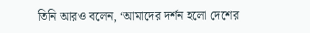তিনি আরও বলেন, ‘আমাদের দর্শন হলো দেশের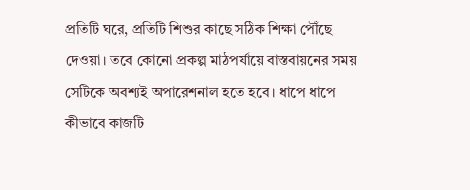প্রতিটি ঘরে, প্রতিটি শিশুর কাছে সঠিক শিক্ষা পৌঁছে দেওয়া। তবে কোনো প্রকল্প মাঠপর্যায়ে বাস্তবায়নের সময় সেটিকে অবশ্যই অপারেশনাল হতে হবে। ধাপে ধাপে কীভাবে কাজটি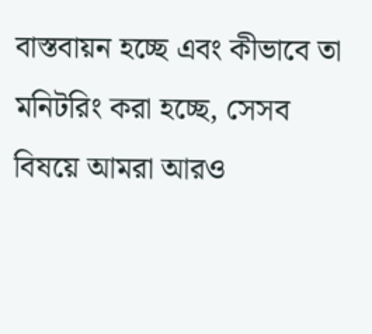বাস্তবায়ন হচ্ছে এবং কীভাবে তা মনিটরিং করা হচ্ছে, সেসব বিষয়ে আমরা আরও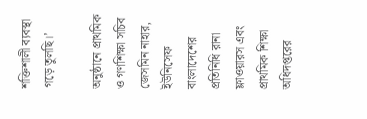শক্তিশালী ব্যবস্থা গড়ে তুলছি।’

অনুষ্ঠানে প্রাথমিক ও গণশিক্ষা সচিব জেসমিন নাহার, ইউনিসেফ বাংলাদেশের প্রতিনিধি রানা ফ্লাওয়ারস এবং প্রাথমিক শিক্ষা অধিদপ্তরের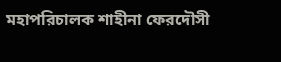মহাপরিচালক শাহীনা ফেরদৌসী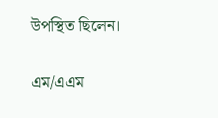উপস্থিত ছিলেন।

এম/এএম